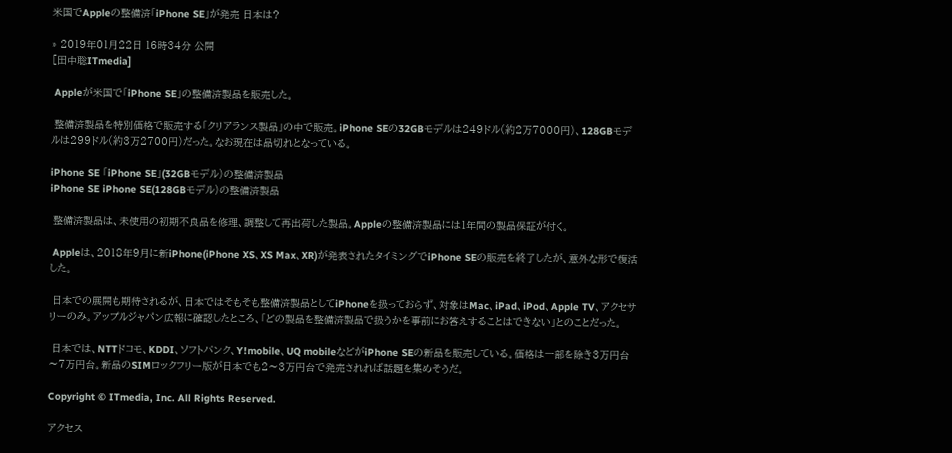米国でAppleの整備済「iPhone SE」が発売 日本は?

» 2019年01月22日 16時34分 公開
[田中聡ITmedia]

 Appleが米国で「iPhone SE」の整備済製品を販売した。

 整備済製品を特別価格で販売する「クリアランス製品」の中で販売。iPhone SEの32GBモデルは249ドル(約2万7000円)、128GBモデルは299ドル(約3万2700円)だった。なお現在は品切れとなっている。

iPhone SE 「iPhone SE」(32GBモデル)の整備済製品
iPhone SE iPhone SE(128GBモデル)の整備済製品

 整備済製品は、未使用の初期不良品を修理、調整して再出荷した製品。Appleの整備済製品には1年間の製品保証が付く。

 Appleは、2018年9月に新iPhone(iPhone XS、XS Max、XR)が発表されたタイミングでiPhone SEの販売を終了したが、意外な形で復活した。

 日本での展開も期待されるが、日本ではそもそも整備済製品としてiPhoneを扱っておらず、対象はMac、iPad、iPod、Apple TV、アクセサリーのみ。アップルジャパン広報に確認したところ、「どの製品を整備済製品で扱うかを事前にお答えすることはできない」とのことだった。

 日本では、NTTドコモ、KDDI、ソフトバンク、Y!mobile、UQ mobileなどがiPhone SEの新品を販売している。価格は一部を除き3万円台〜7万円台。新品のSIMロックフリー版が日本でも2〜3万円台で発売されれば話題を集めそうだ。

Copyright © ITmedia, Inc. All Rights Reserved.

アクセス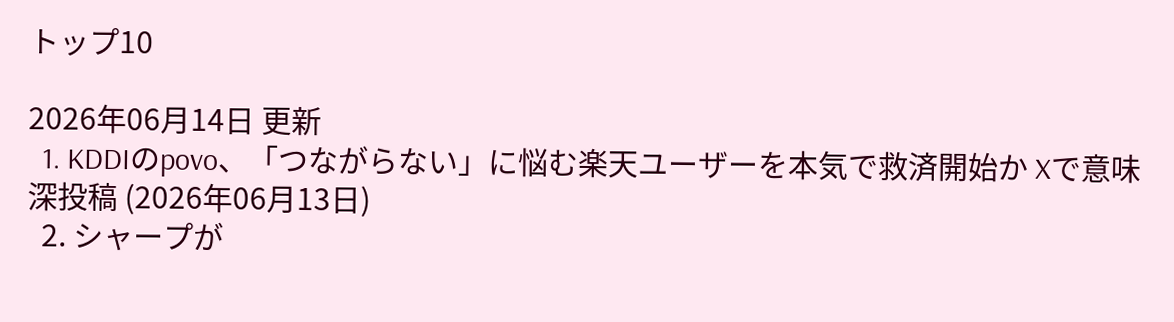トップ10

2026年06月14日 更新
  1. KDDIのpovo、「つながらない」に悩む楽天ユーザーを本気で救済開始か Xで意味深投稿 (2026年06月13日)
  2. シャープが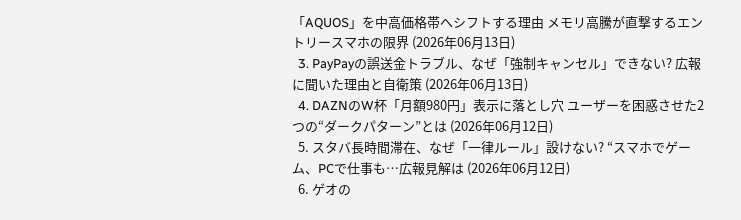「AQUOS」を中高価格帯へシフトする理由 メモリ高騰が直撃するエントリースマホの限界 (2026年06月13日)
  3. PayPayの誤送金トラブル、なぜ「強制キャンセル」できない? 広報に聞いた理由と自衛策 (2026年06月13日)
  4. DAZNのW杯「月額980円」表示に落とし穴 ユーザーを困惑させた2つの“ダークパターン”とは (2026年06月12日)
  5. スタバ長時間滞在、なぜ「一律ルール」設けない? “スマホでゲーム、PCで仕事も…広報見解は (2026年06月12日)
  6. ゲオの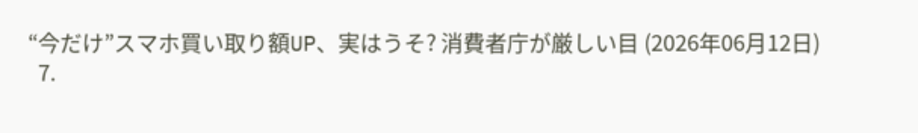“今だけ”スマホ買い取り額UP、実はうそ? 消費者庁が厳しい目 (2026年06月12日)
  7.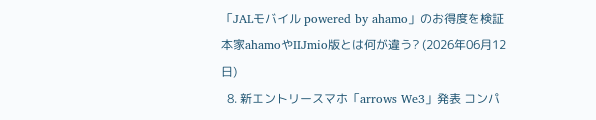「JALモバイル powered by ahamo」のお得度を検証 本家ahamoやIIJmio版とは何が違う? (2026年06月12日)
  8. 新エントリースマホ「arrows We3」発表 コンパ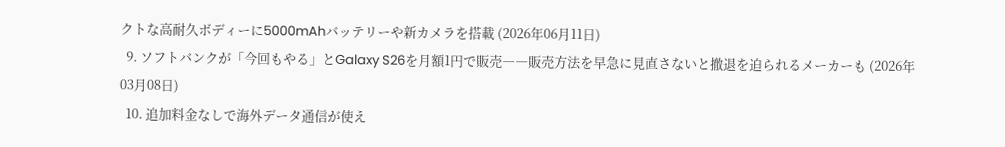クトな高耐久ボディーに5000mAhバッテリーや新カメラを搭載 (2026年06月11日)
  9. ソフトバンクが「今回もやる」とGalaxy S26を月額1円で販売――販売方法を早急に見直さないと撤退を迫られるメーカーも (2026年03月08日)
  10. 追加料金なしで海外データ通信が使え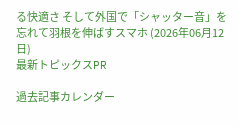る快適さ そして外国で「シャッター音」を忘れて羽根を伸ばすスマホ (2026年06月12日)
最新トピックスPR

過去記事カレンダー